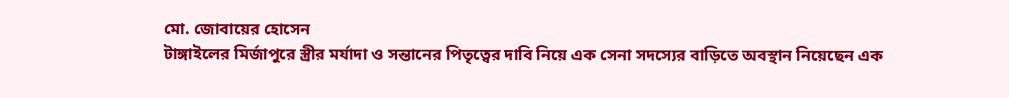মো. জোবায়ের হোসেন
টাঙ্গাইলের মির্জাপুরে স্ত্রীর মর্যাদা ও সন্তানের পিতৃত্বের দাবি নিয়ে এক সেনা সদস্যের বাড়িতে অবস্থান নিয়েছেন এক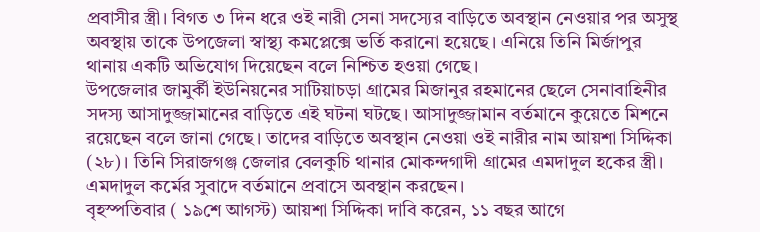প্রবাসীর স্ত্রী। বিগত ৩ দিন ধরে ওই নারী সেনা সদস্যের বাড়িতে অবস্থান নেওয়ার পর অসুস্থ অবস্থায় তাকে উপজেলা স্বাস্থ্য কমপ্লেক্সে ভর্তি করানো হয়েছে। এনিয়ে তিনি মির্জাপুর থানায় একটি অভিযোগ দিয়েছেন বলে নিশ্চিত হওয়া গেছে।
উপজেলার জামুর্কী ইউনিয়নের সাটিয়াচড়া গ্রামের মিজানুর রহমানের ছেলে সেনাবাহিনীর সদস্য আসাদুজ্জামানের বাড়িতে এই ঘটনা ঘটছে। আসাদুজ্জামান বর্তমানে কুয়েতে মিশনে রয়েছেন বলে জানা গেছে। তাদের বাড়িতে অবস্থান নেওয়া ওই নারীর নাম আয়শা সিদ্দিকা (২৮)। তিনি সিরাজগঞ্জ জেলার বেলকুচি থানার মোকন্দগাদী গ্রামের এমদাদুল হকের স্ত্রী। এমদাদুল কর্মের সুবাদে বর্তমানে প্রবাসে অবস্থান করছেন।
বৃহস্পতিবার ( ১৯শে আগস্ট) আয়শা সিদ্দিকা দাবি করেন, ১১ বছর আগে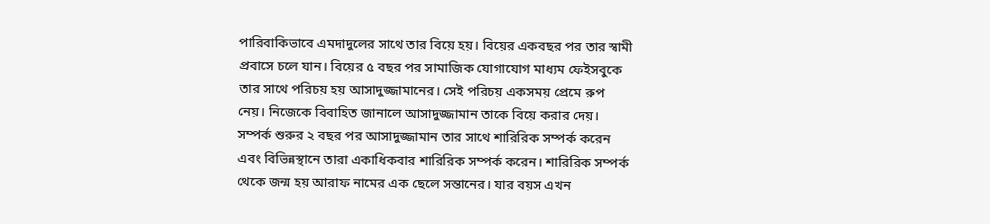পারিবাকিভাবে এমদাদুলের সাথে তার বিয়ে হয়। বিয়ের একবছর পর তার স্বামী প্রবাসে চলে যান। বিয়ের ৫ বছর পর সামাজিক যোগাযোগ মাধ্যম ফেইসবুকে তার সাথে পরিচয় হয় আসাদুজ্জামানের। সেই পরিচয় একসময় প্রেমে রুপ নেয়। নিজেকে বিবাহিত জানালে আসাদুজ্জামান তাকে বিয়ে করার দেয়। সম্পর্ক শুরুর ২ বছর পর আসাদুজ্জামান তার সাথে শারিরিক সম্পর্ক করেন এবং বিভিন্নস্থানে তারা একাধিকবার শারিরিক সম্পর্ক করেন। শারিরিক সম্পর্ক থেকে জন্ম হয় আরাফ নামের এক ছেলে সন্তানের। যার বয়স এখন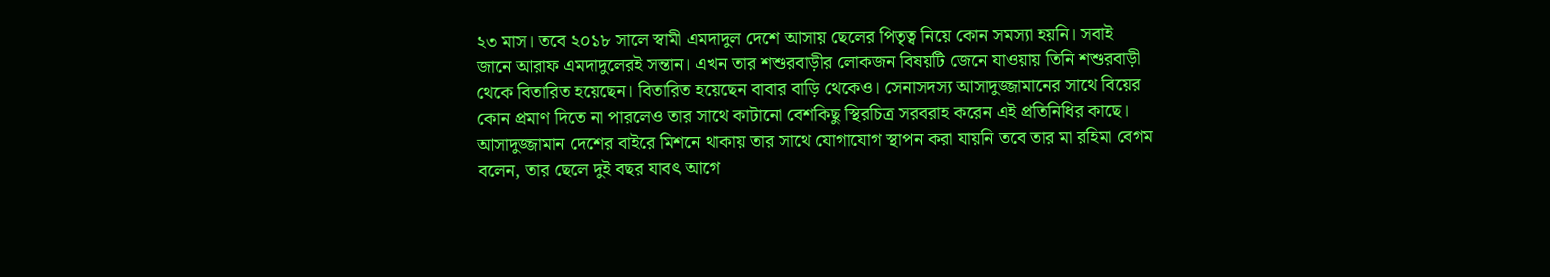২৩ মাস। তবে ২০১৮ সালে স্বামী এমদাদুল দেশে আসায় ছেলের পিতৃত্ব নিয়ে কোন সমস্যা হয়নি। সবাই জানে আরাফ এমদাদুলেরই সন্তান। এখন তার শশুরবাড়ীর লোকজন বিষয়টি জেনে যাওয়ায় তিনি শশুরবাড়ী থেকে বিতারিত হয়েছেন। বিতারিত হয়েছেন বাবার বাড়ি থেকেও। সেনাসদস্য আসাদুজ্জামানের সাথে বিয়ের কোন প্রমাণ দিতে না পারলেও তার সাথে কাটানো বেশকিছু স্থিরচিত্র সরবরাহ করেন এই প্রতিনিধির কাছে।
আসাদুজ্জামান দেশের বাইরে মিশনে থাকায় তার সাথে যোগাযোগ স্থাপন করা যায়নি তবে তার মা রহিমা বেগম বলেন, তার ছেলে দুই বছর যাবৎ আগে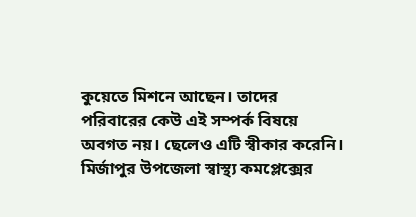কুয়েতে মিশনে আছেন। তাদের পরিবারের কেউ এই সম্পর্ক বিষয়ে অবগত নয়। ছেলেও এটি স্বীকার করেনি।
মির্জাপুর উপজেলা স্বাস্থ্য কমপ্লেক্সের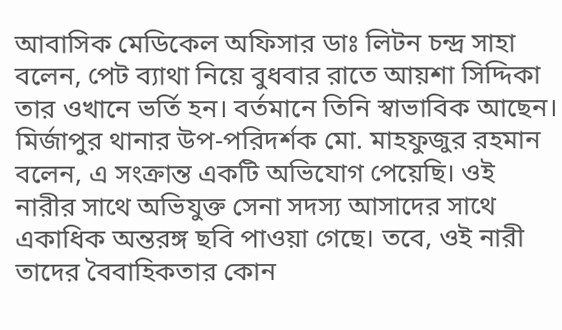আবাসিক মেডিকেল অফিসার ডাঃ লিটন চন্দ্র সাহা বলেন, পেট ব্যাথা নিয়ে বুধবার রাতে আয়শা সিদ্দিকা তার ওখানে ভর্তি হন। বর্তমানে তিনি স্বাভাবিক আছেন।
মির্জাপুর থানার উপ-পরিদর্শক মো. মাহফুজুর রহমান বলেন, এ সংক্রান্ত একটি অভিযোগ পেয়েছি। ওই নারীর সাথে অভিযুক্ত সেনা সদস্য আসাদের সাথে একাধিক অন্তরঙ্গ ছবি পাওয়া গেছে। তবে, ওই নারী তাদের বৈবাহিকতার কোন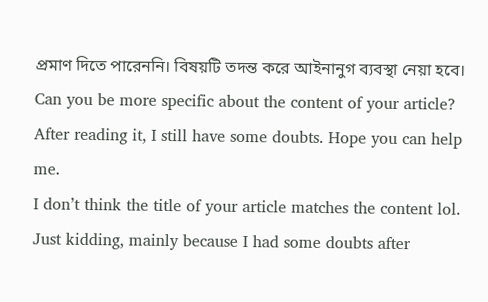প্রমাণ দিতে পারেননি। বিষয়টি তদন্ত করে আইনানুগ ব্যবস্থা নেয়া হবে।
Can you be more specific about the content of your article? After reading it, I still have some doubts. Hope you can help me.
I don’t think the title of your article matches the content lol. Just kidding, mainly because I had some doubts after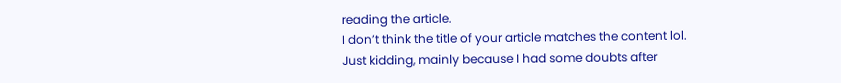reading the article.
I don’t think the title of your article matches the content lol. Just kidding, mainly because I had some doubts after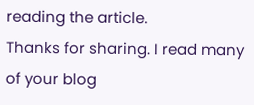reading the article.
Thanks for sharing. I read many of your blog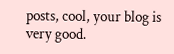posts, cool, your blog is very good.